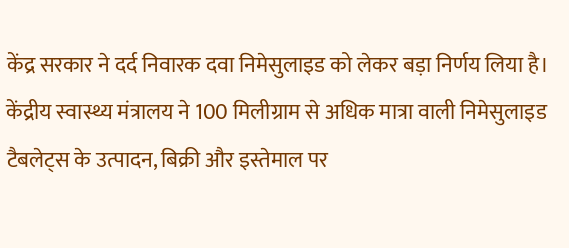केंद्र सरकार ने दर्द निवारक दवा निमेसुलाइड को लेकर बड़ा निर्णय लिया है। केंद्रीय स्वास्थ्य मंत्रालय ने 100 मिलीग्राम से अधिक मात्रा वाली निमेसुलाइड टैबलेट्स के उत्पादन, बिक्री और इस्तेमाल पर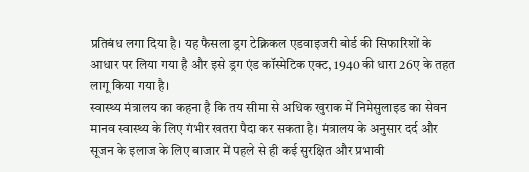प्रतिबंध लगा दिया है। यह फैसला ड्रग टेक्निकल एडवाइजरी बोर्ड की सिफारिशों के आधार पर लिया गया है और इसे ड्रग एंड कॉस्मेटिक एक्ट, 1940 की धारा 26ए के तहत लागू किया गया है।
स्वास्थ्य मंत्रालय का कहना है कि तय सीमा से अधिक खुराक में निमेसुलाइड का सेवन मानव स्वास्थ्य के लिए गंभीर खतरा पैदा कर सकता है। मंत्रालय के अनुसार दर्द और सूजन के इलाज के लिए बाजार में पहले से ही कई सुरक्षित और प्रभावी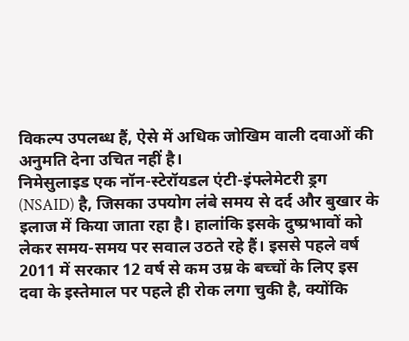विकल्प उपलब्ध हैं, ऐसे में अधिक जोखिम वाली दवाओं की अनुमति देना उचित नहीं है।
निमेसुलाइड एक नॉन-स्टेरॉयडल एंटी-इंफ्लेमेटरी ड्रग (NSAID) है, जिसका उपयोग लंबे समय से दर्द और बुखार के इलाज में किया जाता रहा है। हालांकि इसके दुष्प्रभावों को लेकर समय-समय पर सवाल उठते रहे हैं। इससे पहले वर्ष 2011 में सरकार 12 वर्ष से कम उम्र के बच्चों के लिए इस दवा के इस्तेमाल पर पहले ही रोक लगा चुकी है, क्योंकि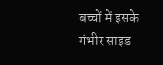बच्चों में इसके गंभीर साइड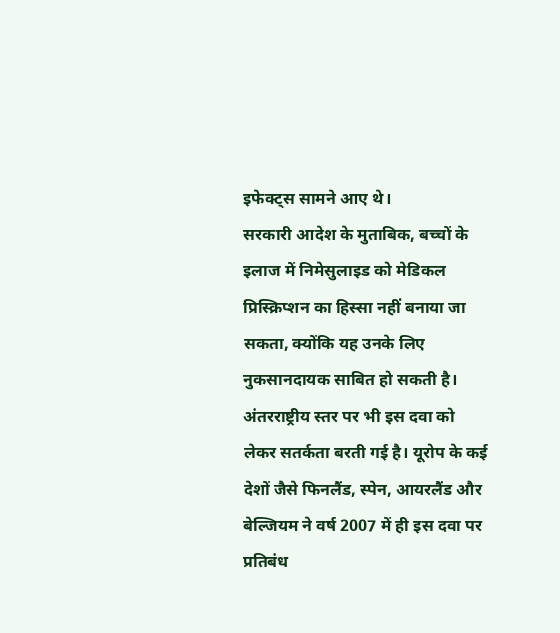इफेक्ट्स सामने आए थे।
सरकारी आदेश के मुताबिक, बच्चों के इलाज में निमेसुलाइड को मेडिकल प्रिस्क्रिप्शन का हिस्सा नहीं बनाया जा सकता, क्योंकि यह उनके लिए नुकसानदायक साबित हो सकती है। अंतरराष्ट्रीय स्तर पर भी इस दवा को लेकर सतर्कता बरती गई है। यूरोप के कई देशों जैसे फिनलैंड, स्पेन, आयरलैंड और बेल्जियम ने वर्ष 2007 में ही इस दवा पर प्रतिबंध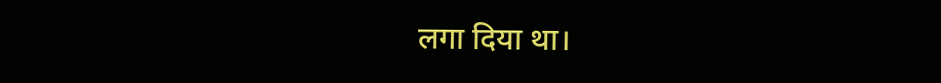लगा दिया था।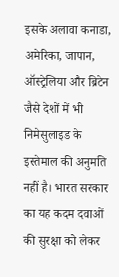इसके अलावा कनाडा, अमेरिका, जापान, ऑस्ट्रेलिया और ब्रिटेन जैसे देशों में भी निमेसुलाइड के इस्तेमाल की अनुमति नहीं है। भारत सरकार का यह कदम दवाओं की सुरक्षा को लेकर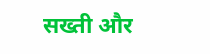सख्ती और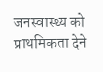जनस्वास्थ्य को प्राथमिकता देने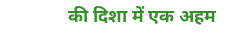की दिशा में एक अहम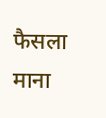फैसला माना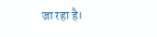जा रहा है।